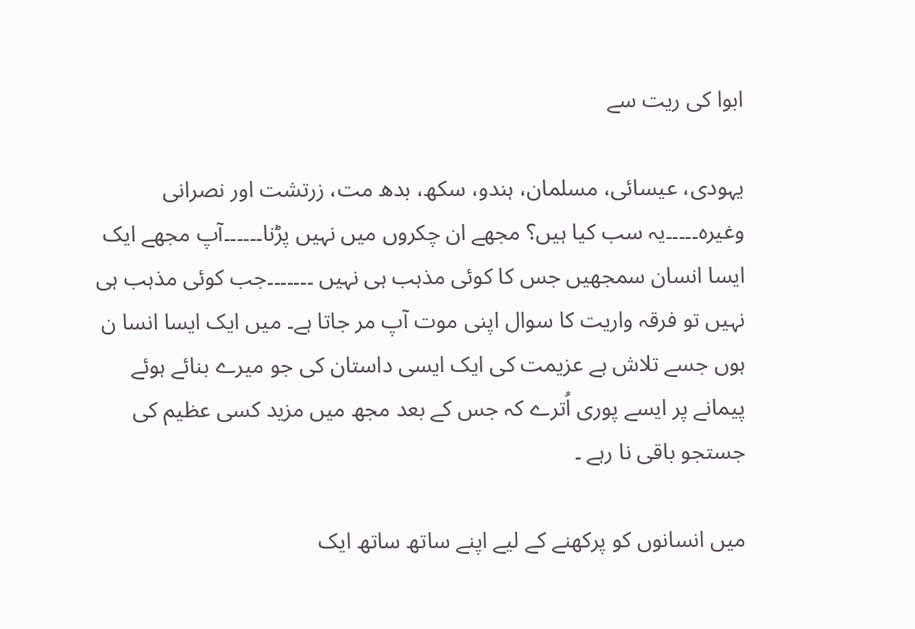ابوا کی ریت سے

یہودی، عیسائی، مسلمان، ہندو، سکھ، بدھ مت، زرتشت اور نصرانی وغیرہ۔۔۔۔۔یہ سب کیا ہیں؟ مجھے ان چکروں میں نہیں پڑنا۔۔۔۔۔۔آپ مجھے ایک ایسا انسان سمجھیں جس کا کوئی مذہب ہی نہیں ۔۔۔۔۔۔۔جب کوئی مذہب ہی نہیں تو فرقہ واریت کا سوال اپنی موت آپ مر جاتا ہے۔ میں ایک ایسا انسا ن ہوں جسے تلاش ہے عزیمت کی ایک ایسی داستان کی جو میرے بنائے ہوئے پیمانے پر ایسے پوری اُترے کہ جس کے بعد مجھ میں مزید کسی عظیم کی جستجو باقی نا رہے ۔

میں انسانوں کو پرکھنے کے لیے اپنے ساتھ ساتھ ایک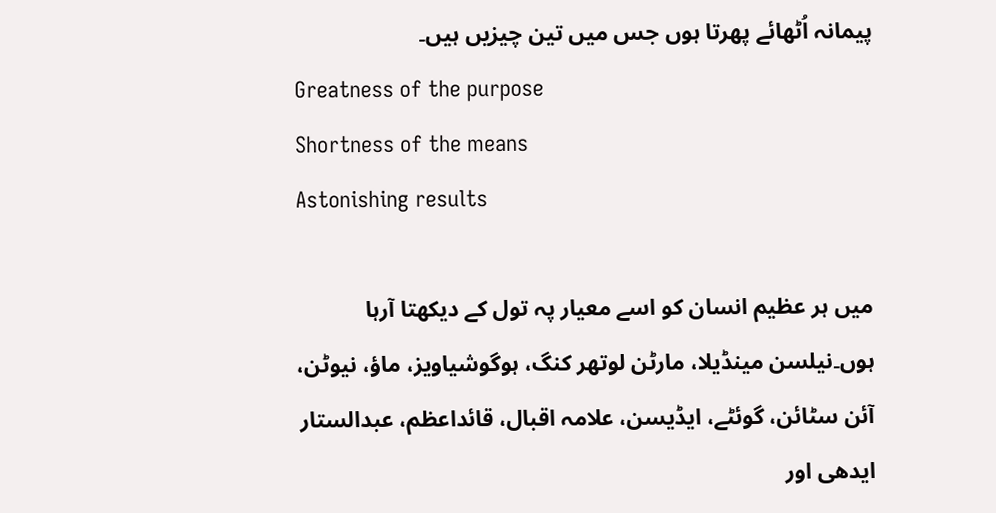پیمانہ اُٹھائے پھرتا ہوں جس میں تین چیزیں ہیں۔
Greatness of the purpose
Shortness of the means
Astonishing results

میں ہر عظیم انسان کو اسے معیار پہ تول کے دیکھتا آرہا ہوں۔نیلسن مینڈیلا، مارٹن لوتھر کنگ، ہوگوشیاویز، ماؤ، نیوٹن، آئن سٹائن، گوئٹے، ایڈیسن، علامہ اقبال، قائداعظم، عبدالستار ایدھی اور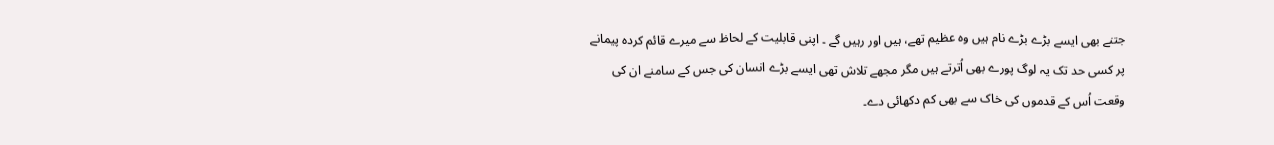جتنے بھی ایسے بڑے بڑے نام ہیں وہ عظیم تھے، ہیں اور رہیں گے ۔ اپنی قابلیت کے لحاظ سے میرے قائم کردہ پیمانے پر کسی حد تک یہ لوگ پورے بھی اُترتے ہیں مگر مجھے تلاش تھی ایسے بڑے انسان کی جس کے سامنے ان کی وقعت اُس کے قدموں کی خاک سے بھی کم دکھائی دے۔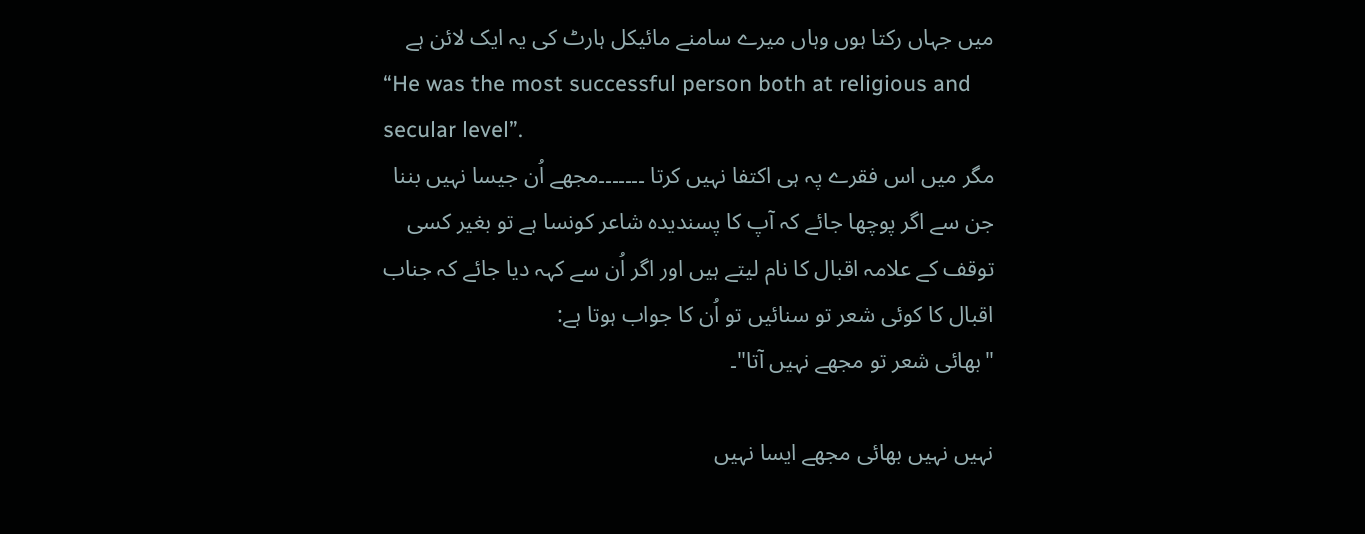میں جہاں رکتا ہوں وہاں میرے سامنے مائیکل ہارٹ کی یہ ایک لائن ہے
“He was the most successful person both at religious and secular level”.
مگر میں اس فقرے پہ ہی اکتفا نہیں کرتا ۔۔۔۔۔۔۔مجھے اُن جیسا نہیں بننا جن سے اگر پوچھا جائے کہ آپ کا پسندیدہ شاعر کونسا ہے تو بغیر کسی توقف کے علامہ اقبال کا نام لیتے ہیں اور اگر اُن سے کہہ دیا جائے کہ جناب اقبال کا کوئی شعر تو سنائیں تو اُن کا جواب ہوتا ہے:
"بھائی شعر تو مجھے نہیں آتا"۔

نہیں نہیں بھائی مجھے ایسا نہیں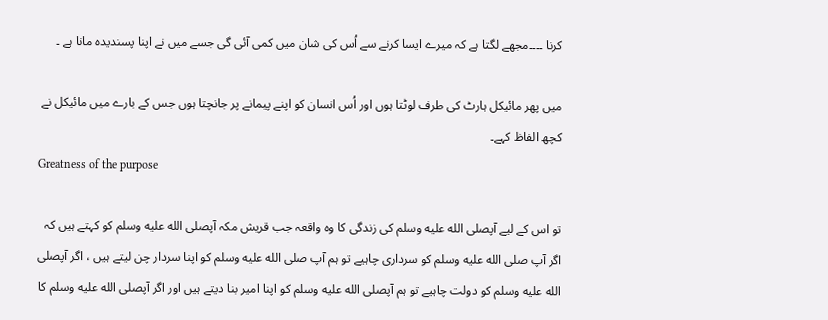کرنا ۔۔۔۔مجھے لگتا ہے کہ میرے ایسا کرنے سے اُس کی شان میں کمی آئی گی جسے میں نے اپنا پسندیدہ مانا ہے ۔

میں پھر مائیکل ہارٹ کی طرف لوٹتا ہوں اور اُس انسان کو اپنے پیمانے پر جانچتا ہوں جس کے بارے میں مائیکل نے کچھ الفاظ کہے۔
Greatness of the purpose

تو اس کے لیے آپصلى الله عليه وسلم کی زندگی کا وہ واقعہ جب قریش مکہ آپصلى الله عليه وسلم کو کہتے ہیں کہ اگر آپ صلى الله عليه وسلم کو سرداری چاہیے تو ہم آپ صلى الله عليه وسلم کو اپنا سردار چن لیتے ہیں ، اگر آپصلى الله عليه وسلم کو دولت چاہیے تو ہم آپصلى الله عليه وسلم کو اپنا امیر بنا دیتے ہیں اور اگر آپصلى الله عليه وسلم کا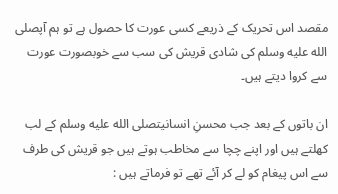مقصد اس تحریک کے ذریعے کسی عورت کا حصول ہے تو ہم آپصلى الله عليه وسلم کی شادی قریش کی سب سے خوبصورت عورت سے کروا دیتے ہیں۔

ان باتوں کے بعد جب محسنِ انسانیتصلى الله عليه وسلم کے لب کھلتے ہیں اور اپنے چچا سے مخاطب ہوتے ہیں جو قریش کی طرف سے اس پیغام کو لے کر آئے تھے تو فرماتے ہیں :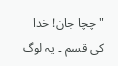"چچا جان! خدا کی قسم ۔ یہ لوگ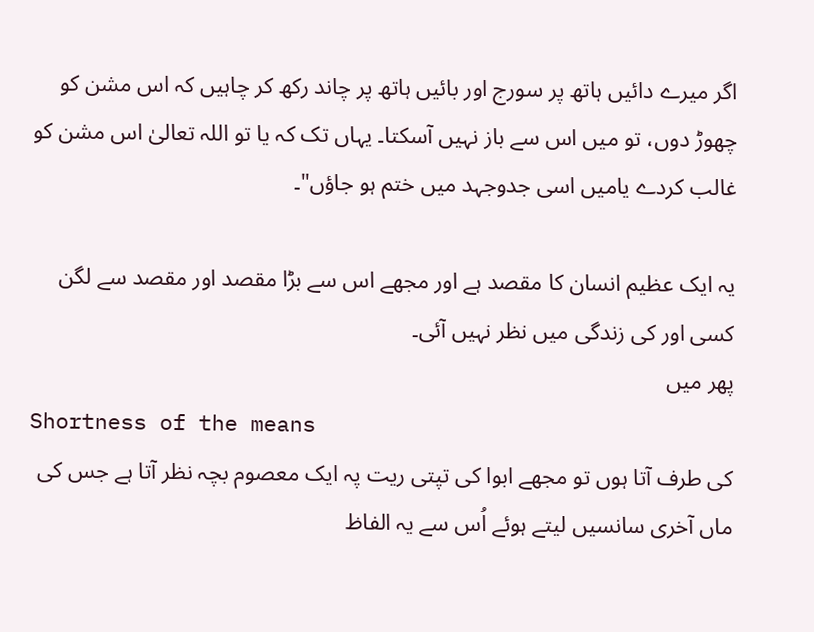اگر میرے دائیں ہاتھ پر سورج اور بائیں ہاتھ پر چاند رکھ کر چاہیں کہ اس مشن کو چھوڑ دوں، تو میں اس سے باز نہیں آسکتا۔ یہاں تک کہ یا تو اللہ تعالیٰ اس مشن کو غالب کردے یامیں اسی جدوجہد میں ختم ہو جاؤں"۔

یہ ایک عظیم انسان کا مقصد ہے اور مجھے اس سے بڑا مقصد اور مقصد سے لگن کسی اور کی زندگی میں نظر نہیں آئی۔
پھر میں
Shortness of the means
کی طرف آتا ہوں تو مجھے ابوا کی تپتی ریت پہ ایک معصوم بچہ نظر آتا ہے جس کی ماں آخری سانسیں لیتے ہوئے اُس سے یہ الفاظ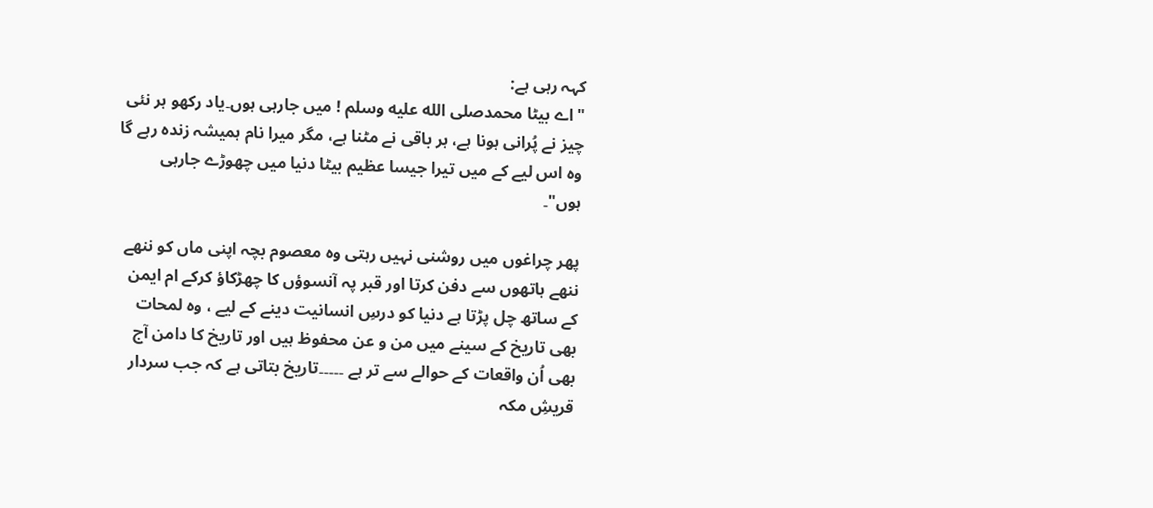کہہ رہی ہے:
"اے بیٹا محمدصلى الله عليه وسلم ! میں جارہی ہوں۔یاد رکھو ہر نئی چیز نے پُرانی ہونا ہے، ہر باقی نے مٹنا ہے، مگر میرا نام ہمیشہ زندہ رہے گا وہ اس لیے کے میں تیرا جیسا عظیم بیٹا دنیا میں چھوڑے جارہی ہوں"۔

پھر چراغوں میں روشنی نہیں رہتی وہ معصوم بچہ اپنی ماں کو ننھے ننھے ہاتھوں سے دفن کرتا اور قبر پہ آنسوؤں کا چھڑکاؤ کرکے ام ایمن کے ساتھ چل پڑتا ہے دنیا کو درسِ انسانیت دینے کے لیے ، وہ لمحات بھی تاریخ کے سینے میں من و عن محفوظ ہیں اور تاریخ کا دامن آج بھی اُن واقعات کے حوالے سے تر ہے ۔۔۔۔۔تاریخ بتاتی ہے کہ جب سردار قریشِ مکہ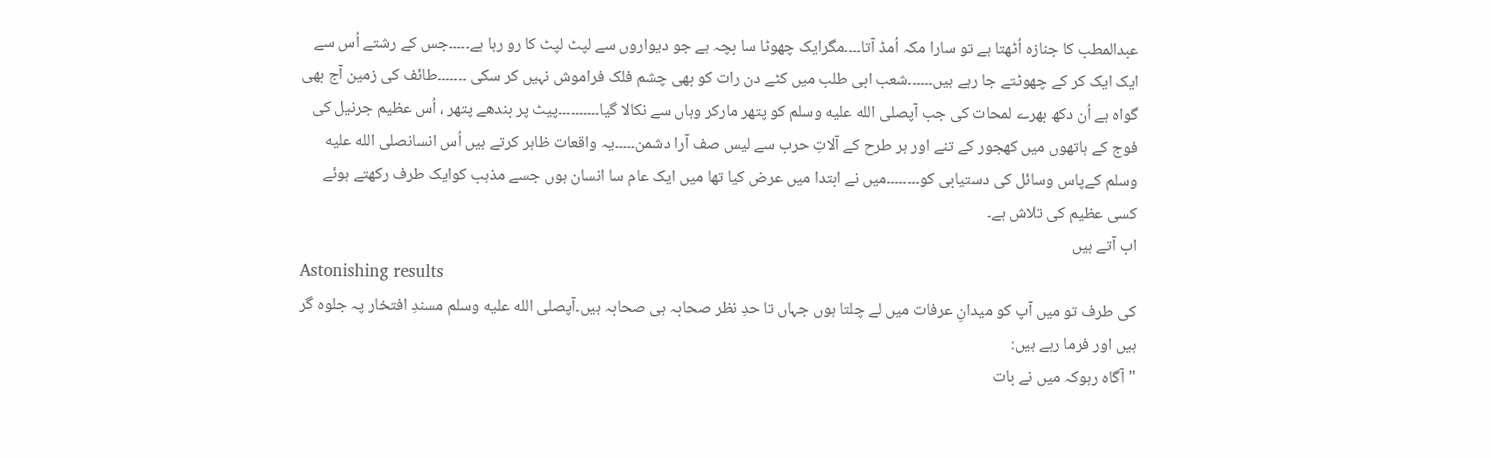عبدالمطب کا جنازہ اُٹھتا ہے تو سارا مکہ اُمڈ آتا۔۔۔۔مگرایک چھوٹا سا بچہ ہے جو دیواروں سے لپٹ لپٹ کا رو رہا ہے۔۔۔۔۔جس کے رشتے اُس سے ایک ایک کر کے چھوٹتے جا رہے ہیں۔۔۔۔۔۔شعب ابی طلب میں کٹے دن رات کو بھی چشم فلک فراموش نہیں کر سکی ۔۔۔۔۔۔۔طائف کی زمین آج بھی گواہ ہے اُن دکھ بھرے لمحات کی جب آپصلى الله عليه وسلم کو پتھر مارکر وہاں سے نکالا گیا۔۔۔۔۔۔۔۔۔۔پیٹ پر بندھے پتھر ، اُس عظیم جرنیل کی فوج کے ہاتھوں میں کھجور کے تنے اور ہر طرح کے آلاتِ حرب سے لیس صف آرا دشمن۔۔۔۔۔یہ واقعات ظاہر کرتے ہیں اُس انسانصلى الله عليه وسلم کےپاس وسائل کی دستیابی کو۔۔۔۔۔۔۔۔میں نے ابتدا میں عرض کیا تھا میں ایک عام سا انسان ہوں جسے مذہب کوایک طرف رکھتے ہوئے کسی عظیم کی تلاش ہے۔
اب آتے ہیں
Astonishing results
کی طرف تو میں آپ کو میدانِ عرفات میں لے چلتا ہوں جہاں تا حدِ نظر صحابہ ہی صحابہ ہیں۔آپصلى الله عليه وسلم مسندِ افتخار پہ جلوہ گر ہیں اور فرما رہے ہیں:
"آگاہ رہوکہ میں نے بات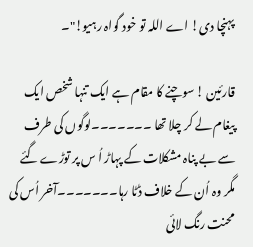پہنچا دی! اے اللہ تو خود گواہ رہیو!"۔

قارئین ! سوچنے کا مقام ہے ایک تنہا شخص ایک پیغام لے کر چلا تھا ۔۔۔۔۔۔۔لوگوں کی طرف سے بے پناہ مشکلات کے پہاڑ اُ س پر توڑے گئے مگر وہ اُن کے خلاف ڈٹا رہا۔۔۔۔۔۔۔آخر اُس کی محنت رنگ لائی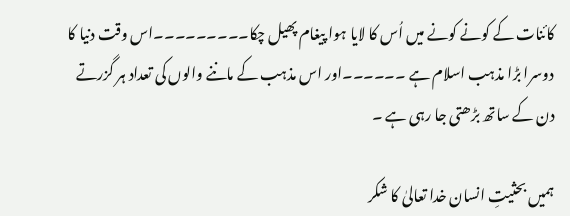کائنات کے کونے کونے میں اُس کا لایا ہوا پیغام پھیل چکا۔۔۔۔۔۔۔۔۔اس وقت دنیا کا دوسرا بڑا مذہب اسلام ہے ۔۔۔۔۔۔اور اس مذہب کے ماننے والوں کی تعداد ہر گزرتے دن کے ساتھ بڑھتی جا رہی ہے ۔

ہمیں بحثیتِ انسان خدا تعالیٰ کا شکر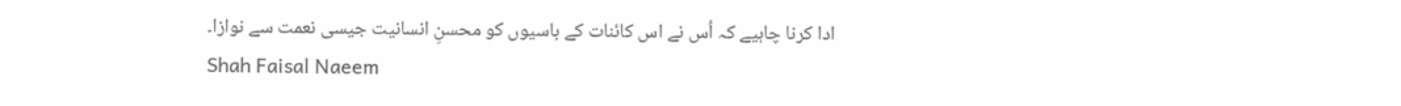ادا کرنا چاہیے کہ اُس نے اس کائنات کے باسیوں کو محسنِ انسانیت جیسی نعمت سے نوازا۔
Shah Faisal Naeem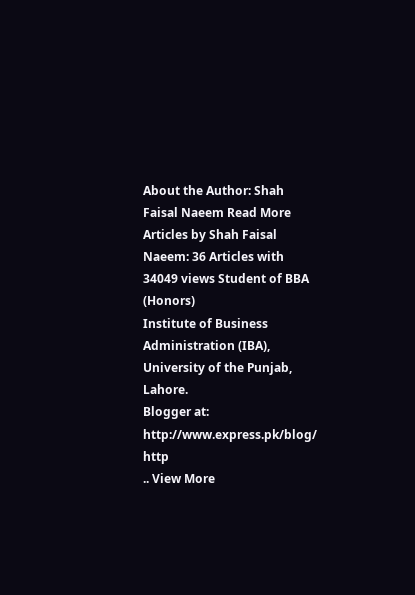About the Author: Shah Faisal Naeem Read More Articles by Shah Faisal Naeem: 36 Articles with 34049 views Student of BBA (Honors)
Institute of Business Administration (IBA), University of the Punjab, Lahore.
Blogger at:
http://www.express.pk/blog/
http
.. View More